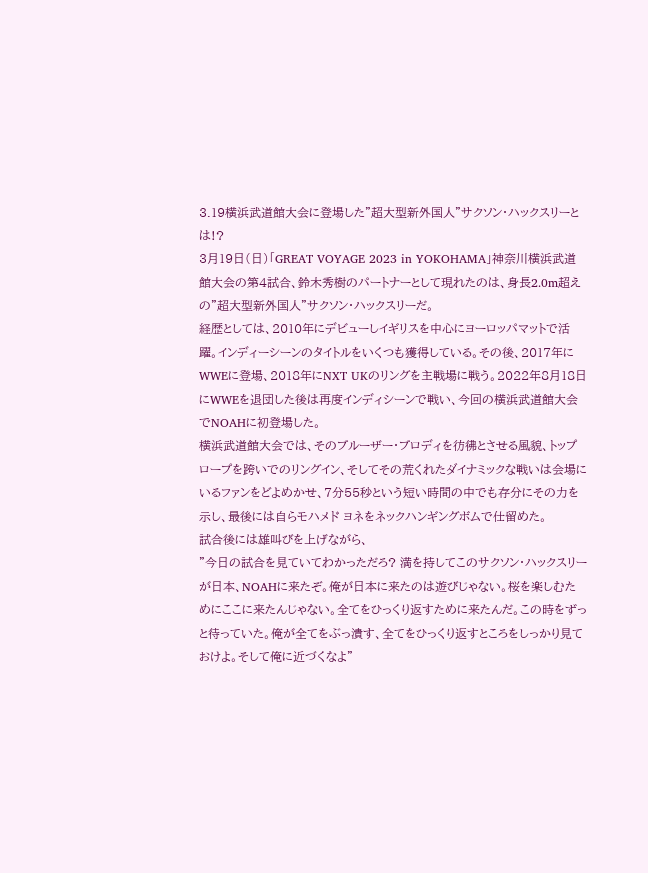3.19横浜武道館大会に登場した”超大型新外国人”サクソン・ハックスリーとは!?
3月19日(日)「GREAT VOYAGE 2023 in YOKOHAMA」神奈川横浜武道館大会の第4試合、鈴木秀樹のパートナーとして現れたのは、身長2.0m超えの”超大型新外国人”サクソン・ハックスリーだ。
経歴としては、2010年にデビューしイギリスを中心にヨーロッパマットで活躍。インディーシーンのタイトルをいくつも獲得している。その後、2017年にWWEに登場、2018年にNXT UKのリングを主戦場に戦う。2022年8月18日にWWEを退団した後は再度インディシーンで戦い、今回の横浜武道館大会でNOAHに初登場した。
横浜武道館大会では、そのブルーザー・ブロディを彷彿とさせる風貌、トップロープを跨いでのリングイン、そしてその荒くれたダイナミックな戦いは会場にいるファンをどよめかせ、7分55秒という短い時間の中でも存分にその力を示し、最後には自らモハメド ヨネをネックハンギングボムで仕留めた。
試合後には雄叫びを上げながら、
”今日の試合を見ていてわかっただろ? 満を持してこのサクソン・ハックスリーが日本、NOAHに来たぞ。俺が日本に来たのは遊びじゃない。桜を楽しむためにここに来たんじゃない。全てをひっくり返すために来たんだ。この時をずっと待っていた。俺が全てをぶっ潰す、全てをひっくり返すところをしっかり見ておけよ。そして俺に近づくなよ”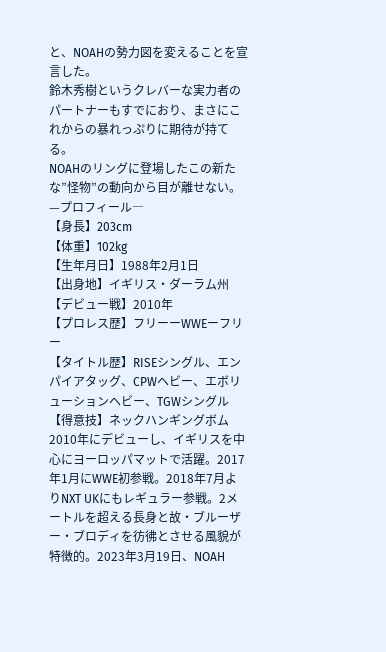と、NOAHの勢力図を変えることを宣言した。
鈴木秀樹というクレバーな実力者のパートナーもすでにおり、まさにこれからの暴れっぷりに期待が持てる。
NOAHのリングに登場したこの新たな”怪物”の動向から目が離せない。
—プロフィール―
【身長】203cm
【体重】102kg
【生年月日】1988年2月1日
【出身地】イギリス・ダーラム州
【デビュー戦】2010年
【プロレス歴】フリーーWWEーフリー
【タイトル歴】RISEシングル、エンパイアタッグ、CPWヘビー、エボリューションヘビー、TGWシングル
【得意技】ネックハンギングボム
2010年にデビューし、イギリスを中心にヨーロッパマットで活躍。2017年1月にWWE初参戦。2018年7月よりNXT UKにもレギュラー参戦。2メートルを超える長身と故・ブルーザー・ブロディを彷彿とさせる風貌が特徴的。2023年3月19日、NOAH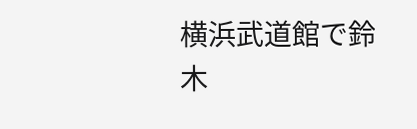横浜武道館で鈴木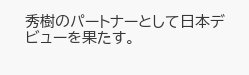秀樹のパートナーとして日本デビューを果たす。